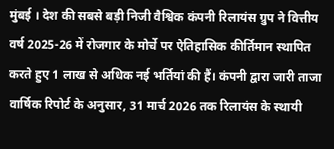मुंबई । देश की सबसे बड़ी निजी वैश्विक कंपनी रिलायंस ग्रुप ने वित्तीय वर्ष 2025-26 में रोजगार के मोर्चे पर ऐतिहासिक कीर्तिमान स्थापित करते हुए 1 लाख से अधिक नई भर्तियां की हैं। कंपनी द्वारा जारी ताजा वार्षिक रिपोर्ट के अनुसार, 31 मार्च 2026 तक रिलायंस के स्थायी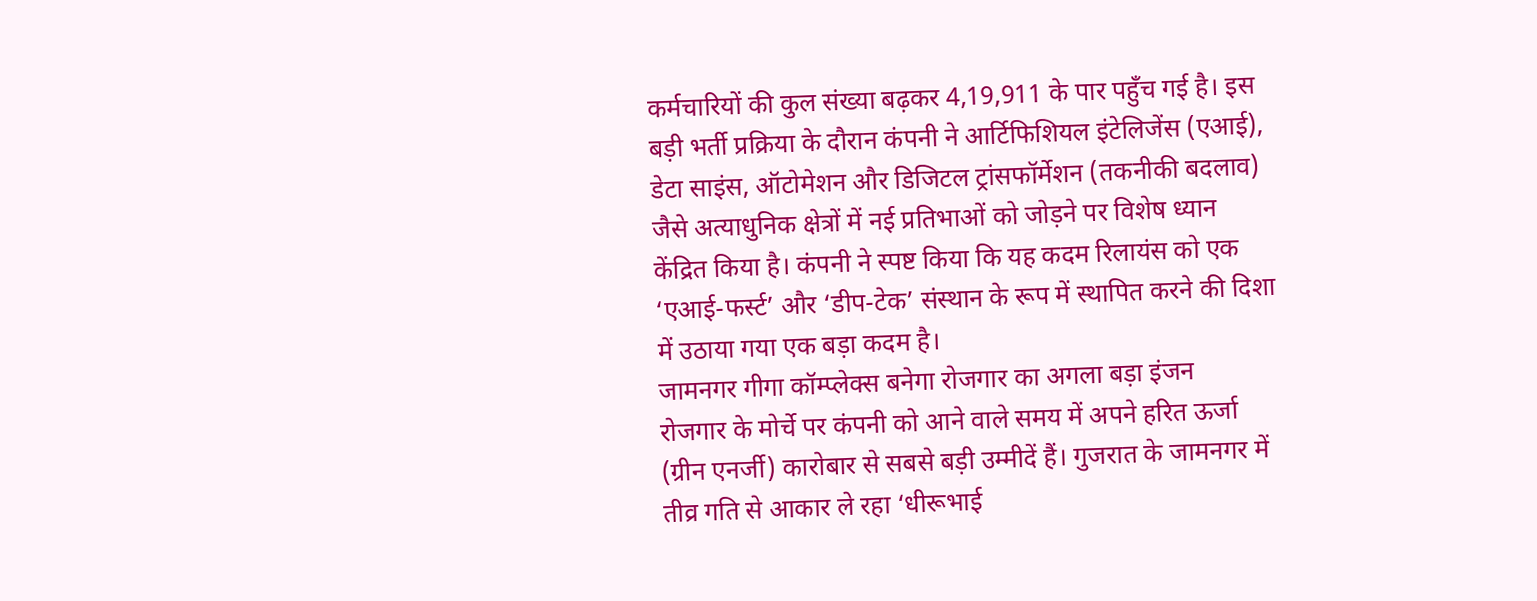कर्मचारियों की कुल संख्या बढ़कर 4,19,911 के पार पहुँच गई है। इस बड़ी भर्ती प्रक्रिया के दौरान कंपनी ने आर्टिफिशियल इंटेलिजेंस (एआई), डेटा साइंस, ऑटोमेशन और डिजिटल ट्रांसफॉर्मेशन (तकनीकी बदलाव) जैसे अत्याधुनिक क्षेत्रों में नई प्रतिभाओं को जोड़ने पर विशेष ध्यान केंद्रित किया है। कंपनी ने स्पष्ट किया कि यह कदम रिलायंस को एक ‘एआई-फर्स्ट’ और ‘डीप-टेक’ संस्थान के रूप में स्थापित करने की दिशा में उठाया गया एक बड़ा कदम है।
जामनगर गीगा कॉम्प्लेक्स बनेगा रोजगार का अगला बड़ा इंजन
रोजगार के मोर्चे पर कंपनी को आने वाले समय में अपने हरित ऊर्जा (ग्रीन एनर्जी) कारोबार से सबसे बड़ी उम्मीदें हैं। गुजरात के जामनगर में तीव्र गति से आकार ले रहा ‘धीरूभाई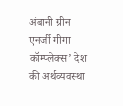अंबानी ग्रीन एनर्जी गीगा कॉम्प्लेक्स’ देश की अर्थव्यवस्था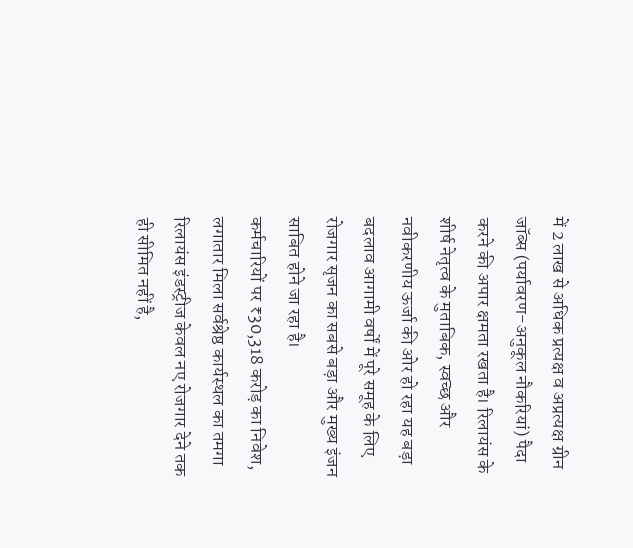में 2 लाख से अधिक प्रत्यक्ष व अप्रत्यक्ष ग्रीन जॉब्स (पर्यावरण-अनुकूल नौकरियां) पैदा करने की अपार क्षमता रखता है। रिलायंस के शीर्ष नेतृत्व के मुताबिक, स्वच्छ और नवीकरणीय ऊर्जा की ओर हो रहा यह बड़ा बदलाव आगामी वर्षों में पूरे समूह के लिए रोजगार सृजन का सबसे बड़ा और मुख्य इंजन साबित होने जा रहा है।
कर्मचारियों पर ₹30,318 करोड़ का निवेश, लगातार मिला सर्वश्रेष्ठ कार्यस्थल का तमगा
रिलायंस इंडस्ट्रीज केवल नए रोजगार देने तक ही सीमित नहीं है,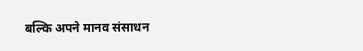बल्कि अपने मानव संसाधन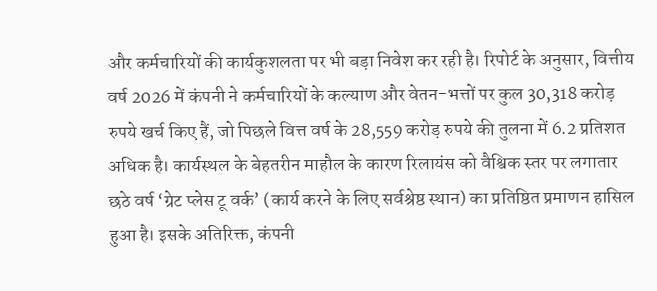और कर्मचारियों की कार्यकुशलता पर भी बड़ा निवेश कर रही है। रिपोर्ट के अनुसार, वित्तीय वर्ष 2026 में कंपनी ने कर्मचारियों के कल्याण और वेतन-भत्तों पर कुल 30,318 करोड़ रुपये खर्च किए हैं, जो पिछले वित्त वर्ष के 28,559 करोड़ रुपये की तुलना में 6.2 प्रतिशत अधिक है। कार्यस्थल के बेहतरीन माहौल के कारण रिलायंस को वैश्विक स्तर पर लगातार छठे वर्ष ‘ग्रेट प्लेस टू वर्क’ (कार्य करने के लिए सर्वश्रेष्ठ स्थान) का प्रतिष्ठित प्रमाणन हासिल हुआ है। इसके अतिरिक्त, कंपनी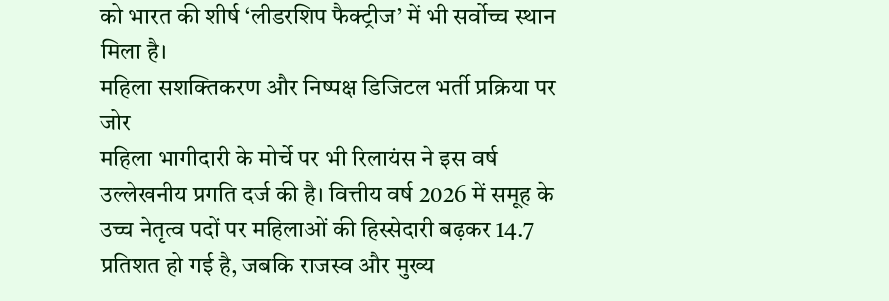को भारत की शीर्ष ‘लीडरशिप फैक्ट्रीज’ में भी सर्वोच्च स्थान मिला है।
महिला सशक्तिकरण और निष्पक्ष डिजिटल भर्ती प्रक्रिया पर जोर
महिला भागीदारी के मोर्चे पर भी रिलायंस ने इस वर्ष उल्लेखनीय प्रगति दर्ज की है। वित्तीय वर्ष 2026 में समूह के उच्च नेतृत्व पदों पर महिलाओं की हिस्सेदारी बढ़कर 14.7 प्रतिशत हो गई है, जबकि राजस्व और मुख्य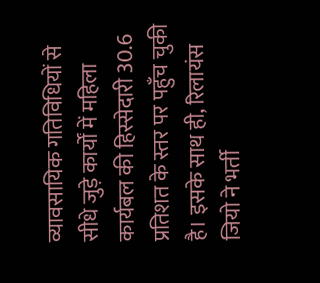व्यावसायिक गतिविधियों से सीधे जुड़े कार्यों में महिला कार्यबल की हिस्सेदारी 30.6 प्रतिशत के स्तर पर पहुँच चुकी है। इसके साथ ही, रिलायंस जियो ने भर्ती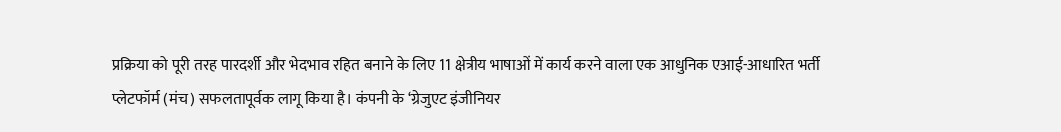प्रक्रिया को पूरी तरह पारदर्शी और भेदभाव रहित बनाने के लिए 11 क्षेत्रीय भाषाओं में कार्य करने वाला एक आधुनिक एआई-आधारित भर्ती प्लेटफॉर्म (मंच) सफलतापूर्वक लागू किया है। कंपनी के ‘ग्रेजुएट इंजीनियर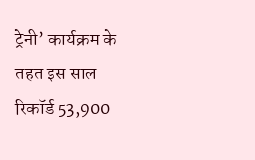ट्रेनी’ कार्यक्रम के तहत इस साल रिकॉर्ड 53,900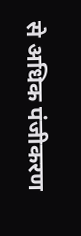से अधिक पंजीकरण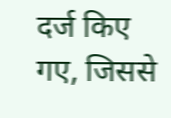दर्ज किए गए, जिससे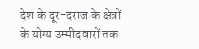देश के दूर-दराज के क्षेत्रों के योग्य उम्मीदवारों तक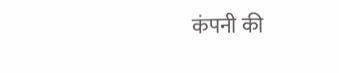कंपनी की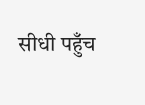सीधी पहुँच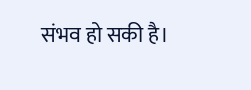संभव हो सकी है।